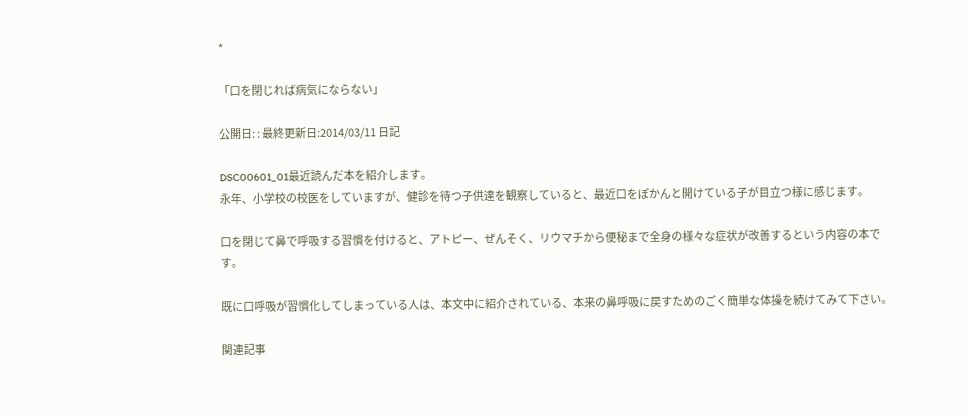*

「口を閉じれば病気にならない」

公開日: : 最終更新日:2014/03/11 日記

DSC00601_01最近読んだ本を紹介します。
永年、小学校の校医をしていますが、健診を待つ子供達を観察していると、最近口をぽかんと開けている子が目立つ様に感じます。

口を閉じて鼻で呼吸する習慣を付けると、アトピー、ぜんそく、リウマチから便秘まで全身の様々な症状が改善するという内容の本です。

既に口呼吸が習慣化してしまっている人は、本文中に紹介されている、本来の鼻呼吸に戻すためのごく簡単な体操を続けてみて下さい。

関連記事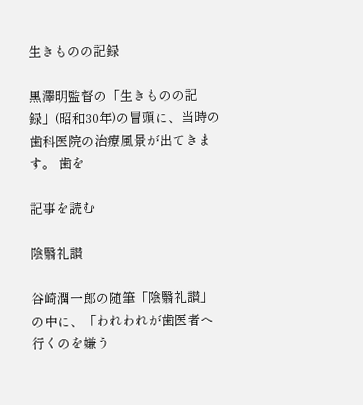生きものの記録

黒澤明監督の「生きものの記録」(昭和30年)の冒頭に、当時の歯科医院の治療風景が出てきます。 歯を

記事を読む

陰翳礼讃

谷崎潤一郎の随筆「陰翳礼讃」の中に、「われわれが歯医者へ行くのを嫌う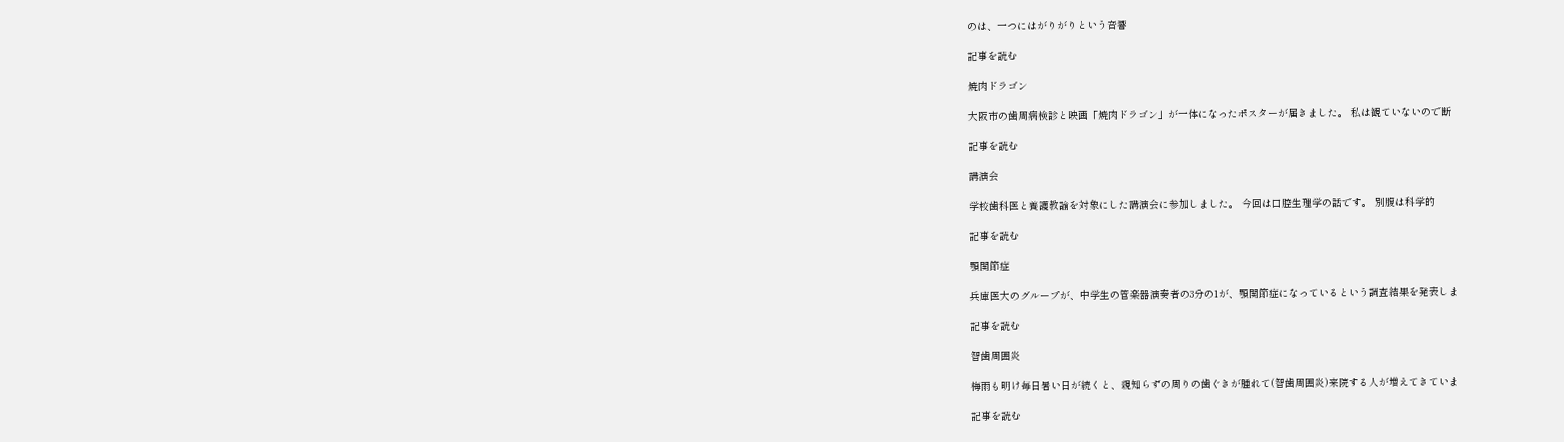のは、一つにはがりがりという音響

記事を読む

焼肉ドラゴン

大阪市の歯周病検診と映画「焼肉ドラゴン」が一体になったポスターが届きました。 私は観ていないので断

記事を読む

講演会

学校歯科医と養護教諭を対象にした講演会に参加しました。 今回は口腔生理学の話です。 別腹は科学的

記事を読む

顎関節症

兵庫医大のグループが、中学生の管楽器演奏者の3分の1が、顎関節症になっているという調査結果を発表しま

記事を読む

智歯周囲炎

梅雨も明け毎日暑い日が続くと、親知らずの周りの歯ぐきが腫れて(智歯周囲炎)来院する人が増えてきていま

記事を読む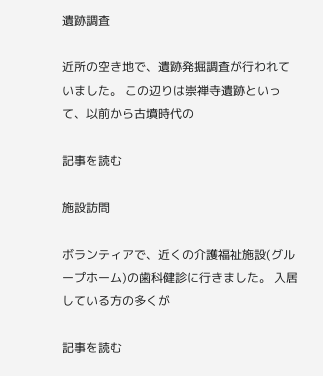遺跡調査

近所の空き地で、遺跡発掘調査が行われていました。 この辺りは崇禅寺遺跡といって、以前から古墳時代の

記事を読む

施設訪問

ボランティアで、近くの介護福祉施設(グループホーム)の歯科健診に行きました。 入居している方の多くが

記事を読む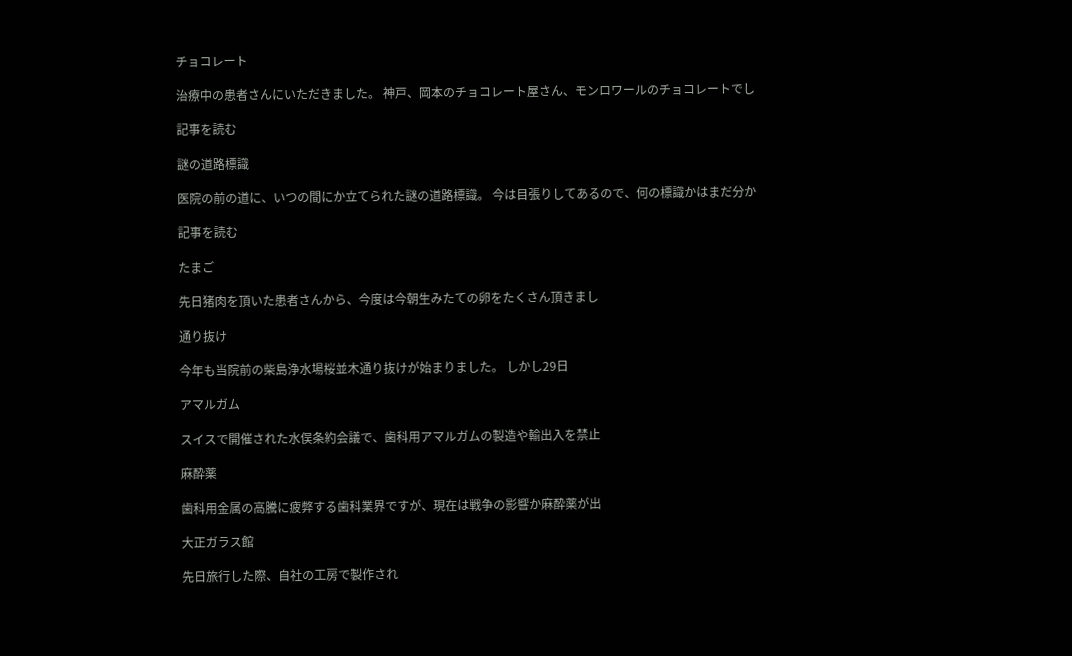チョコレート

治療中の患者さんにいただきました。 神戸、岡本のチョコレート屋さん、モンロワールのチョコレートでし

記事を読む

謎の道路標識

医院の前の道に、いつの間にか立てられた謎の道路標識。 今は目張りしてあるので、何の標識かはまだ分か

記事を読む

たまご

先日猪肉を頂いた患者さんから、今度は今朝生みたての卵をたくさん頂きまし

通り抜け

今年も当院前の柴島浄水場桜並木通り抜けが始まりました。 しかし29日

アマルガム

スイスで開催された水俣条約会議で、歯科用アマルガムの製造や輸出入を禁止

麻酔薬

歯科用金属の高騰に疲弊する歯科業界ですが、現在は戦争の影響か麻酔薬が出

大正ガラス館

先日旅行した際、自社の工房で製作され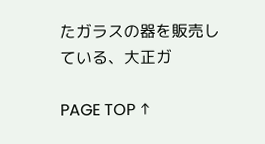たガラスの器を販売している、大正ガ

PAGE TOP ↑